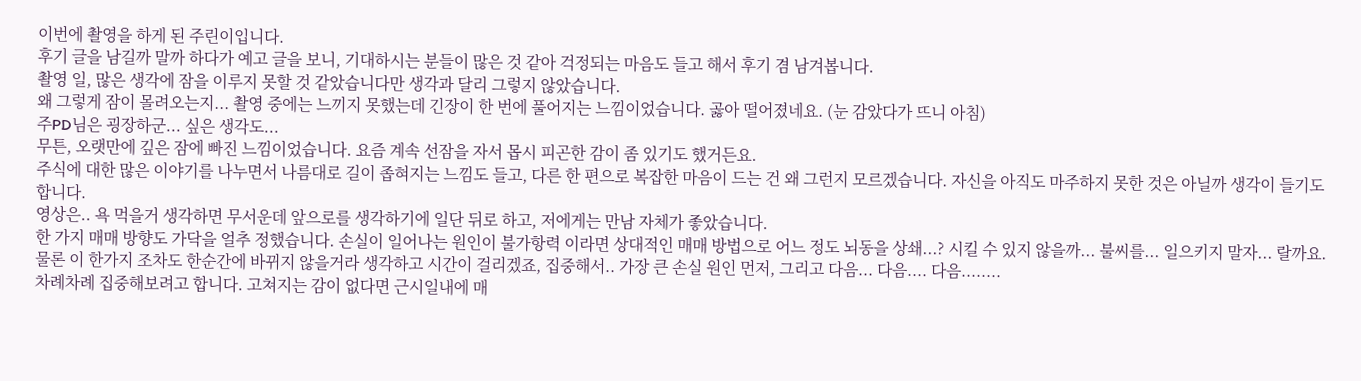이번에 촬영을 하게 된 주린이입니다.
후기 글을 남길까 말까 하다가 예고 글을 보니, 기대하시는 분들이 많은 것 같아 걱정되는 마음도 들고 해서 후기 겸 남겨봅니다.
촬영 일, 많은 생각에 잠을 이루지 못할 것 같았습니다만 생각과 달리 그렇지 않았습니다.
왜 그렇게 잠이 몰려오는지... 촬영 중에는 느끼지 못했는데 긴장이 한 번에 풀어지는 느낌이었습니다. 곯아 떨어졌네요. (눈 감았다가 뜨니 아침)
주PD님은 굉장하군... 싶은 생각도...
무튼, 오랫만에 깊은 잠에 빠진 느낌이었습니다. 요즘 계속 선잠을 자서 몹시 피곤한 감이 좀 있기도 했거든요.
주식에 대한 많은 이야기를 나누면서 나름대로 길이 좁혀지는 느낌도 들고, 다른 한 편으로 복잡한 마음이 드는 건 왜 그런지 모르겠습니다. 자신을 아직도 마주하지 못한 것은 아닐까 생각이 들기도 합니다.
영상은.. 욕 먹을거 생각하면 무서운데 앞으로를 생각하기에 일단 뒤로 하고, 저에게는 만남 자체가 좋았습니다.
한 가지 매매 방향도 가닥을 얼추 정했습니다. 손실이 일어나는 원인이 불가항력 이라면 상대적인 매매 방법으로 어느 정도 뇌동을 상쇄...? 시킬 수 있지 않을까... 불씨를... 일으키지 말자... 랄까요.
물론 이 한가지 조차도 한순간에 바뀌지 않을거라 생각하고 시간이 걸리겠죠, 집중해서.. 가장 큰 손실 원인 먼저, 그리고 다음... 다음.... 다음........
차례차례 집중해보려고 합니다. 고쳐지는 감이 없다면 근시일내에 매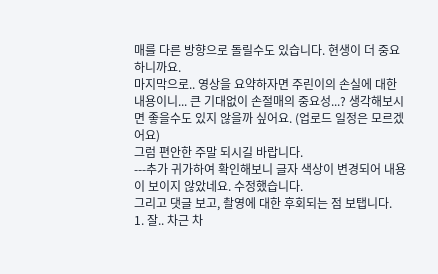매를 다른 방향으로 돌릴수도 있습니다. 현생이 더 중요하니까요.
마지막으로.. 영상을 요약하자면 주린이의 손실에 대한 내용이니... 큰 기대없이 손절매의 중요성...? 생각해보시면 좋을수도 있지 않을까 싶어요. (업로드 일정은 모르겠어요)
그럼 편안한 주말 되시길 바랍니다.
---추가 귀가하여 확인해보니 글자 색상이 변경되어 내용이 보이지 않았네요. 수정했습니다.
그리고 댓글 보고, 촬영에 대한 후회되는 점 보탭니다.
1. 잘.. 차근 차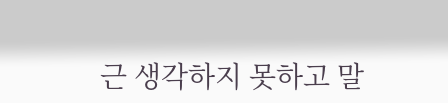근 생각하지 못하고 말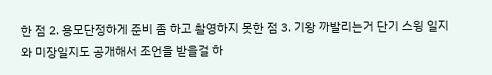한 점 2. 용모단정하게 준비 좀 하고 촬영하지 못한 점 3. 기왕 까발리는거 단기 스윙 일지와 미장일지도 공개해서 조언을 받을걸 하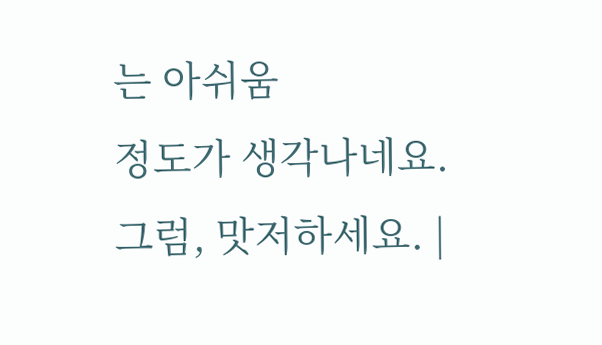는 아쉬움
정도가 생각나네요.
그럼, 맛저하세요. |